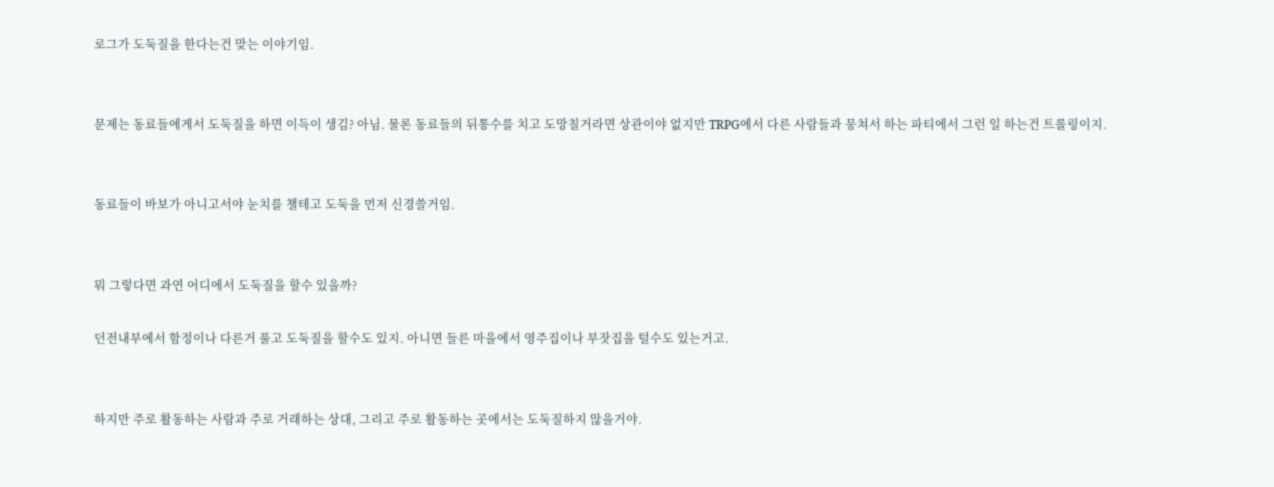로그가 도둑질을 한다는건 맞는 이야기임.


문제는 동료들에게서 도둑질을 하면 이득이 생김? 아님. 물론 동료들의 뒤통수를 치고 도망칠거라면 상관이야 없지만 TRPG에서 다른 사람들과 뭉쳐서 하는 파티에서 그런 일 하는건 트롤링이지.


동료들이 바보가 아니고서야 눈치를 챌테고 도둑을 먼저 신경쓸거임.


뭐 그렇다면 과연 어디에서 도둑질을 할수 있을까?

던전내부에서 함정이나 다른거 풀고 도둑질을 할수도 있지. 아니면 들른 마을에서 영주집이나 부잣집을 털수도 있는거고.


하지만 주로 활동하는 사람과 주로 거래하는 상대, 그리고 주로 활동하는 곳에서는 도둑질하지 않을거야.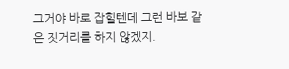그거야 바로 잡힐텐데 그런 바보 같은 짓거리를 하지 않겠지.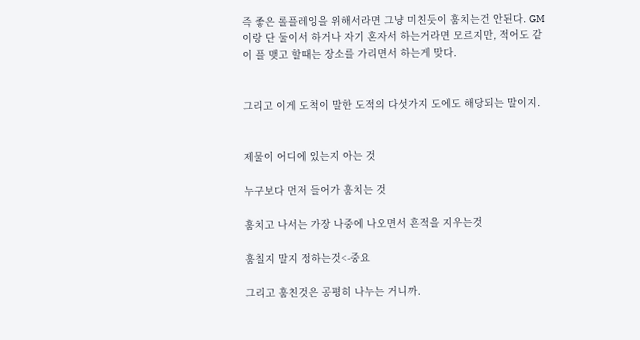즉 좋은 롤플레잉을 위해서라면 그냥 미친듯이 훔치는건 안된다. GM이랑 단 둘이서 하거나 자기 혼자서 하는거라면 모르지만, 적어도 같이 플 맺고 할때는 장소를 가리면서 하는게 맞다.


그리고 이게 도척이 말한 도적의 다섯가지 도에도 해당되는 말이지.


제물이 어디에 있는지 아는 것

누구보다 먼저 들어가 훔치는 것

훔치고 나서는 가장 나중에 나오면서 흔적을 지우는것

훔칠지 말지 정하는것<-중요

그리고 훔친것은 공평히 나누는 거니까.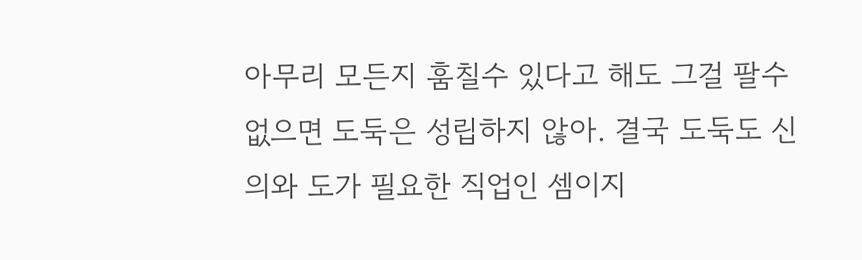아무리 모든지 훔칠수 있다고 해도 그걸 팔수 없으면 도둑은 성립하지 않아. 결국 도둑도 신의와 도가 필요한 직업인 셈이지